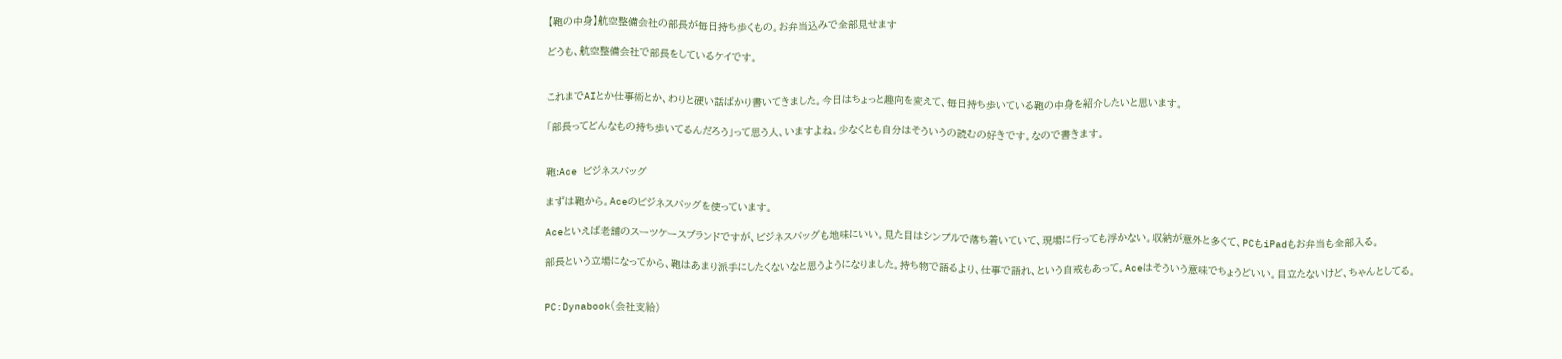【鞄の中身】航空整備会社の部長が毎日持ち歩くもの。お弁当込みで全部見せます

どうも、航空整備会社で部長をしているケイです。


これまでAIとか仕事術とか、わりと硬い話ばかり書いてきました。今日はちょっと趣向を変えて、毎日持ち歩いている鞄の中身を紹介したいと思います。

「部長ってどんなもの持ち歩いてるんだろう」って思う人、いますよね。少なくとも自分はそういうの読むの好きです。なので書きます。


鞄:Ace ビジネスバッグ

まずは鞄から。Aceのビジネスバッグを使っています。

Aceといえば老舗のスーツケースブランドですが、ビジネスバッグも地味にいい。見た目はシンプルで落ち着いていて、現場に行っても浮かない。収納が意外と多くて、PCもiPadもお弁当も全部入る。

部長という立場になってから、鞄はあまり派手にしたくないなと思うようになりました。持ち物で語るより、仕事で語れ、という自戒もあって。Aceはそういう意味でちょうどいい。目立たないけど、ちゃんとしてる。


PC:Dynabook(会社支給)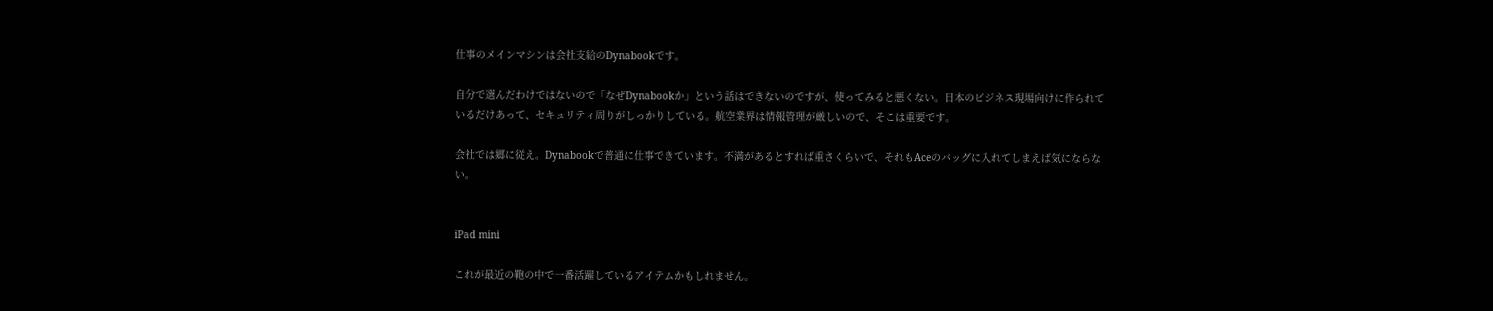仕事のメインマシンは会社支給のDynabookです。

自分で選んだわけではないので「なぜDynabookか」という話はできないのですが、使ってみると悪くない。日本のビジネス現場向けに作られているだけあって、セキュリティ周りがしっかりしている。航空業界は情報管理が厳しいので、そこは重要です。

会社では郷に従え。Dynabookで普通に仕事できています。不満があるとすれば重さくらいで、それもAceのバッグに入れてしまえば気にならない。


iPad mini

これが最近の鞄の中で一番活躍しているアイテムかもしれません。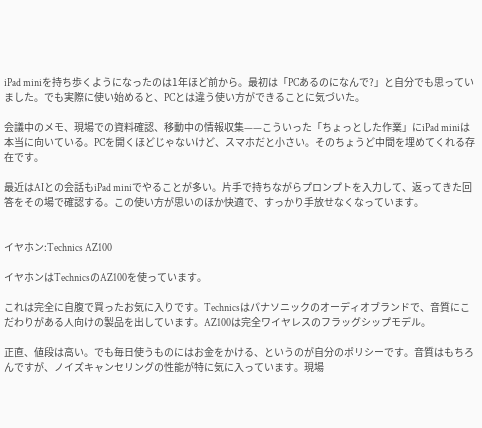iPad miniを持ち歩くようになったのは1年ほど前から。最初は「PCあるのになんで?」と自分でも思っていました。でも実際に使い始めると、PCとは違う使い方ができることに気づいた。

会議中のメモ、現場での資料確認、移動中の情報収集——こういった「ちょっとした作業」にiPad miniは本当に向いている。PCを開くほどじゃないけど、スマホだと小さい。そのちょうど中間を埋めてくれる存在です。

最近はAIとの会話もiPad miniでやることが多い。片手で持ちながらプロンプトを入力して、返ってきた回答をその場で確認する。この使い方が思いのほか快適で、すっかり手放せなくなっています。


イヤホン:Technics AZ100

イヤホンはTechnicsのAZ100を使っています。

これは完全に自腹で買ったお気に入りです。Technicsはパナソニックのオーディオブランドで、音質にこだわりがある人向けの製品を出しています。AZ100は完全ワイヤレスのフラッグシップモデル。

正直、値段は高い。でも毎日使うものにはお金をかける、というのが自分のポリシーです。音質はもちろんですが、ノイズキャンセリングの性能が特に気に入っています。現場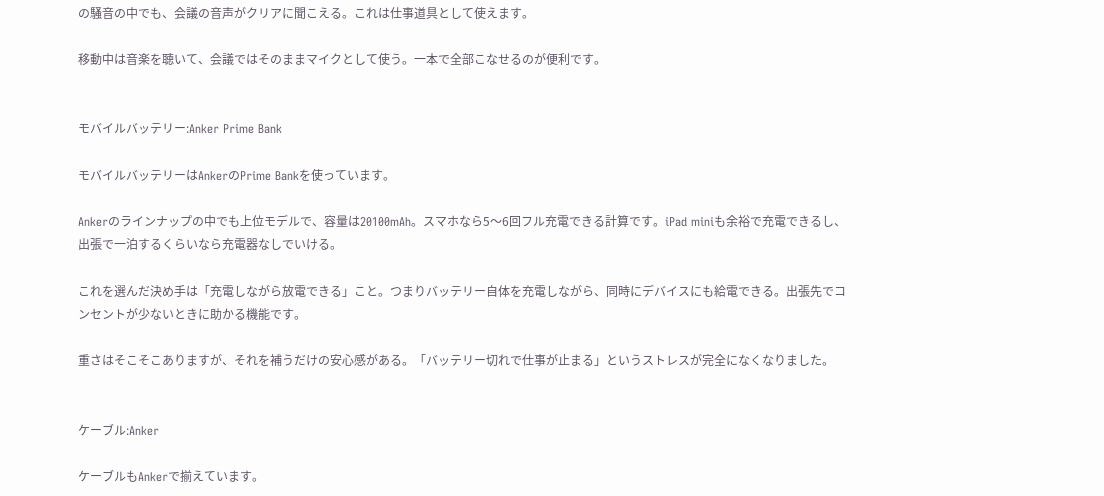の騒音の中でも、会議の音声がクリアに聞こえる。これは仕事道具として使えます。

移動中は音楽を聴いて、会議ではそのままマイクとして使う。一本で全部こなせるのが便利です。


モバイルバッテリー:Anker Prime Bank

モバイルバッテリーはAnkerのPrime Bankを使っています。

Ankerのラインナップの中でも上位モデルで、容量は20100mAh。スマホなら5〜6回フル充電できる計算です。iPad miniも余裕で充電できるし、出張で一泊するくらいなら充電器なしでいける。

これを選んだ決め手は「充電しながら放電できる」こと。つまりバッテリー自体を充電しながら、同時にデバイスにも給電できる。出張先でコンセントが少ないときに助かる機能です。

重さはそこそこありますが、それを補うだけの安心感がある。「バッテリー切れで仕事が止まる」というストレスが完全になくなりました。


ケーブル:Anker

ケーブルもAnkerで揃えています。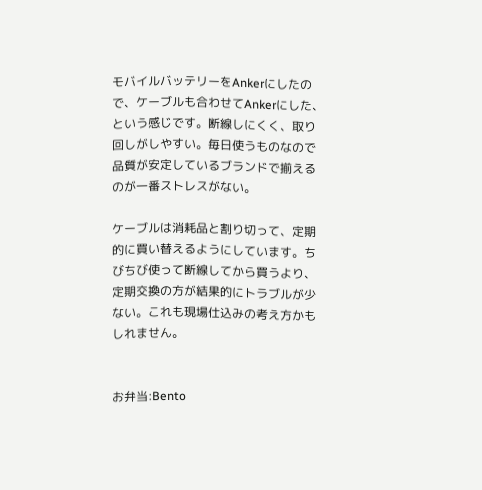モバイルバッテリーをAnkerにしたので、ケーブルも合わせてAnkerにした、という感じです。断線しにくく、取り回しがしやすい。毎日使うものなので品質が安定しているブランドで揃えるのが一番ストレスがない。

ケーブルは消耗品と割り切って、定期的に買い替えるようにしています。ちびちび使って断線してから買うより、定期交換の方が結果的にトラブルが少ない。これも現場仕込みの考え方かもしれません。


お弁当:Bento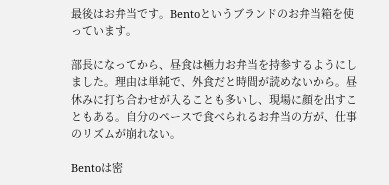最後はお弁当です。Bentoというブランドのお弁当箱を使っています。

部長になってから、昼食は極力お弁当を持参するようにしました。理由は単純で、外食だと時間が読めないから。昼休みに打ち合わせが入ることも多いし、現場に顔を出すこともある。自分のペースで食べられるお弁当の方が、仕事のリズムが崩れない。

Bentoは密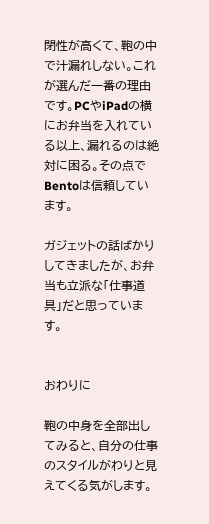閉性が高くて、鞄の中で汁漏れしない。これが選んだ一番の理由です。PCやiPadの横にお弁当を入れている以上、漏れるのは絶対に困る。その点でBentoは信頼しています。

ガジェットの話ばかりしてきましたが、お弁当も立派な「仕事道具」だと思っています。


おわりに

鞄の中身を全部出してみると、自分の仕事のスタイルがわりと見えてくる気がします。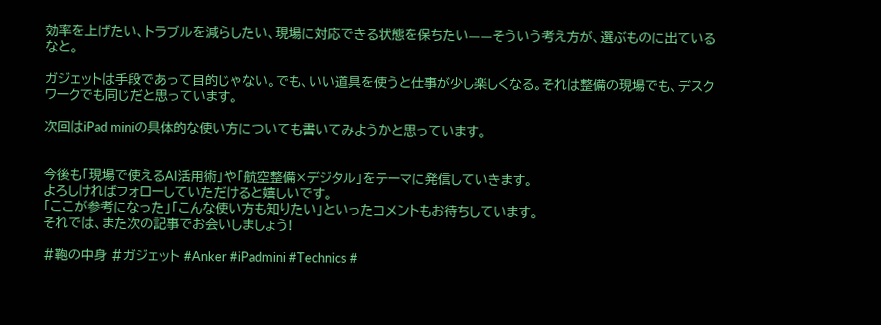効率を上げたい、トラブルを減らしたい、現場に対応できる状態を保ちたい——そういう考え方が、選ぶものに出ているなと。

ガジェットは手段であって目的じゃない。でも、いい道具を使うと仕事が少し楽しくなる。それは整備の現場でも、デスクワークでも同じだと思っています。

次回はiPad miniの具体的な使い方についても書いてみようかと思っています。


今後も「現場で使えるAI活用術」や「航空整備×デジタル」をテーマに発信していきます。
よろしければフォローしていただけると嬉しいです。
「ここが参考になった」「こんな使い方も知りたい」といったコメントもお待ちしています。
それでは、また次の記事でお会いしましょう!

#鞄の中身 #ガジェット #Anker #iPadmini #Technics #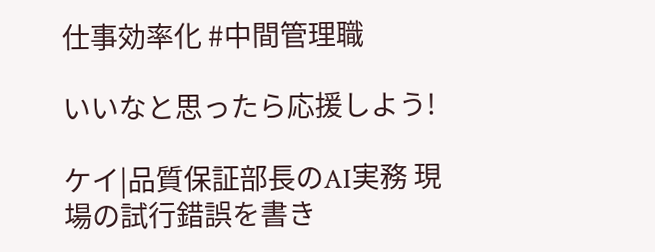仕事効率化 #中間管理職

いいなと思ったら応援しよう!

ケイ|品質保証部長のAI実務 現場の試行錯誤を書き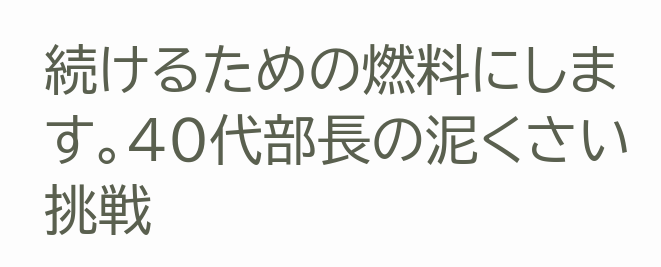続けるための燃料にします。40代部長の泥くさい挑戦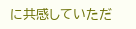に共感していただ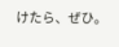けたら、ぜひ。